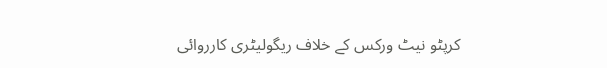کرپٹو نیٹ ورکس کے خلاف ریگولیٹری کارروائی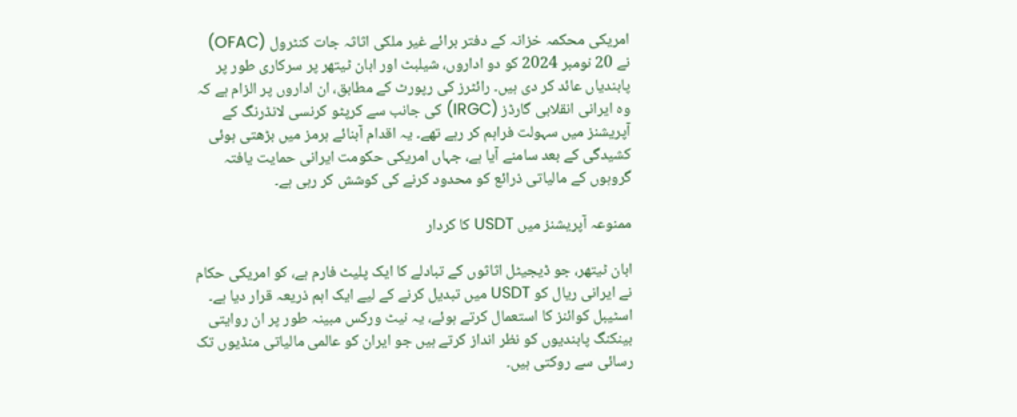امریکی محکمہ خزانہ کے دفتر برائے غیر ملکی اثاثہ جات کنٹرول (OFAC) نے 20 نومبر 2024 کو دو اداروں، شیلبٹ اور ابان ٹیتھر پر سرکاری طور پر پابندیاں عائد کر دی ہیں۔ رائٹرز کی رپورٹ کے مطابق، ان اداروں پر الزام ہے کہ وہ ایرانی انقلابی گارڈز (IRGC) کی جانب سے کرپٹو کرنسی لانڈرنگ کے آپریشنز میں سہولت فراہم کر رہے تھے۔ یہ اقدام آبنائے ہرمز میں بڑھتی ہوئی کشیدگی کے بعد سامنے آیا ہے، جہاں امریکی حکومت ایرانی حمایت یافتہ گروہوں کے مالیاتی ذرائع کو محدود کرنے کی کوشش کر رہی ہے۔

ممنوعہ آپریشنز میں USDT کا کردار

ابان ٹیتھر، جو ڈیجیٹل اثاثوں کے تبادلے کا ایک پلیٹ فارم ہے، کو امریکی حکام نے ایرانی ریال کو USDT میں تبدیل کرنے کے لیے ایک اہم ذریعہ قرار دیا ہے۔ اسٹیبل کوائنز کا استعمال کرتے ہوئے، یہ نیٹ ورکس مبینہ طور پر ان روایتی بینکنگ پابندیوں کو نظر انداز کرتے ہیں جو ایران کو عالمی مالیاتی منڈیوں تک رسائی سے روکتی ہیں۔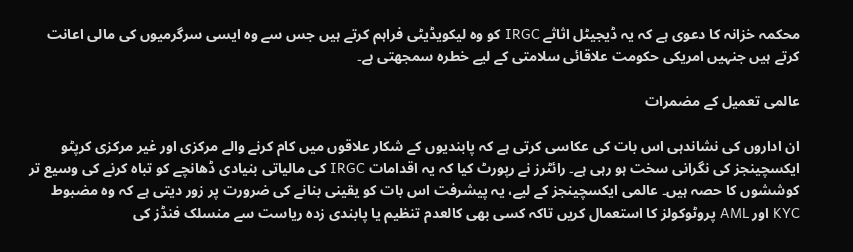محکمہ خزانہ کا دعوی ہے کہ یہ ڈیجیٹل اثاثے IRGC کو وہ لیکویڈیٹی فراہم کرتے ہیں جس سے وہ ایسی سرگرمیوں کی مالی اعانت کرتے ہیں جنہیں امریکی حکومت علاقائی سلامتی کے لیے خطرہ سمجھتی ہے۔

عالمی تعمیل کے مضمرات

ان اداروں کی نشاندہی اس بات کی عکاسی کرتی ہے کہ پابندیوں کے شکار علاقوں میں کام کرنے والے مرکزی اور غیر مرکزی کرپٹو ایکسچینجز کی نگرانی سخت ہو رہی ہے۔ رائٹرز نے رپورٹ کیا کہ یہ اقدامات IRGC کی مالیاتی بنیادی ڈھانچے کو تباہ کرنے کی وسیع تر کوششوں کا حصہ ہیں۔ عالمی ایکسچینجز کے لیے، یہ پیشرفت اس بات کو یقینی بنانے کی ضرورت پر زور دیتی ہے کہ وہ مضبوط KYC اور AML پروٹوکولز کا استعمال کریں تاکہ کسی بھی کالعدم تنظیم یا پابندی زدہ ریاست سے منسلک فنڈز کی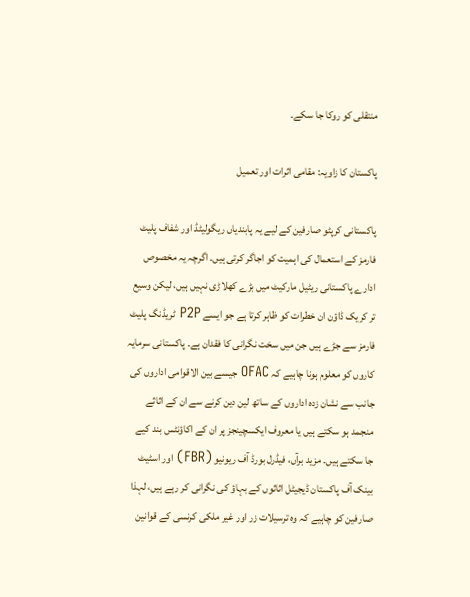منتقلی کو روکا جا سکے۔

پاکستان کا زاویہ: مقامی اثرات اور تعمیل

پاکستانی کرپٹو صارفین کے لیے یہ پابندیاں ریگولیٹڈ اور شفاف پلیٹ فارمز کے استعمال کی اہمیت کو اجاگر کرتی ہیں۔ اگرچہ یہ مخصوص ادارے پاکستانی ریٹیل مارکیٹ میں بڑے کھلاڑی نہیں ہیں، لیکن وسیع تر کریک ڈاؤن ان خطرات کو ظاہر کرتا ہے جو ایسے P2P ٹریڈنگ پلیٹ فارمز سے جڑے ہیں جن میں سخت نگرانی کا فقدان ہے۔ پاکستانی سرمایہ کاروں کو معلوم ہونا چاہیے کہ OFAC جیسے بین الاقوامی اداروں کی جانب سے نشان زدہ اداروں کے ساتھ لین دین کرنے سے ان کے اثاثے منجمد ہو سکتے ہیں یا معروف ایکسچینجز پر ان کے اکاؤنٹس بند کیے جا سکتے ہیں۔ مزید برآں، فیڈرل بورڈ آف ریونیو (FBR) اور اسٹیٹ بینک آف پاکستان ڈیجیٹل اثاثوں کے بہاؤ کی نگرانی کر رہے ہیں، لہذا صارفین کو چاہیے کہ وہ ترسیلات زر اور غیر ملکی کرنسی کے قوانین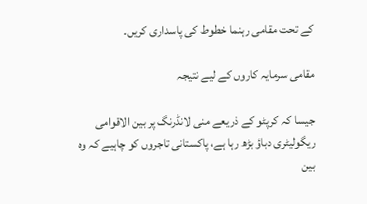کے تحت مقامی رہنما خطوط کی پاسداری کریں۔

مقامی سرمایہ کاروں کے لیے نتیجہ

جیسا کہ کرپٹو کے ذریعے منی لانڈرنگ پر بین الاقوامی ریگولیٹری دباؤ بڑھ رہا ہے، پاکستانی تاجروں کو چاہیے کہ وہ بین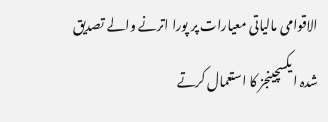الاقوامی مالیاتی معیارات پر پورا اترنے والے تصدیق شدہ ایکسچینجز کا استعمال کرتے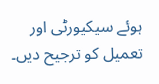ہوئے سیکیورٹی اور تعمیل کو ترجیح دیں۔